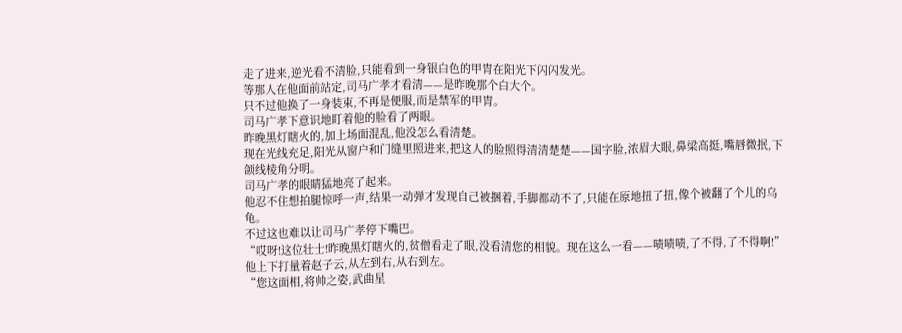走了进来,逆光看不清脸,只能看到一身银白色的甲胄在阳光下闪闪发光。
等那人在他面前站定,司马广孝才看清——是昨晚那个白大个。
只不过他换了一身装束,不再是便服,而是禁军的甲胄。
司马广孝下意识地盯着他的脸看了两眼。
昨晚黑灯瞎火的,加上场面混乱,他没怎么看清楚。
现在光线充足,阳光从窗户和门缝里照进来,把这人的脸照得清清楚楚——国字脸,浓眉大眼,鼻梁高挺,嘴唇微抿,下颌线棱角分明。
司马广孝的眼睛猛地亮了起来。
他忍不住想拍腿惊呼一声,结果一动弹才发现自己被捆着,手脚都动不了,只能在原地扭了扭,像个被翻了个儿的乌龟。
不过这也难以让司马广孝停下嘴巴。
“哎呀!这位壮士!昨晚黑灯瞎火的,贫僧看走了眼,没看清您的相貌。现在这么一看——啧啧啧,了不得,了不得啊!”
他上下打量着赵子云,从左到右,从右到左。
“您这面相,将帅之姿,武曲星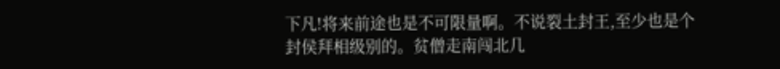下凡!将来前途也是不可限量啊。不说裂土封王,至少也是个封侯拜相级别的。贫僧走南闯北几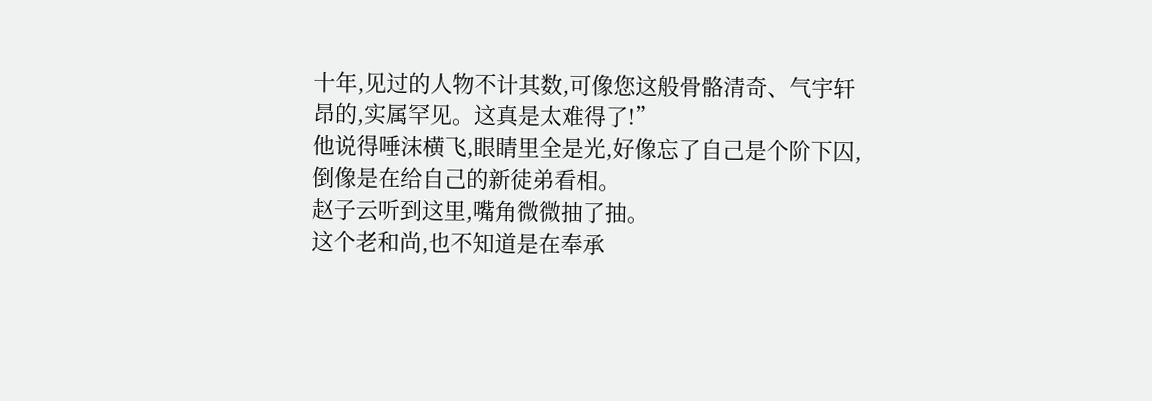十年,见过的人物不计其数,可像您这般骨骼清奇、气宇轩昂的,实属罕见。这真是太难得了!”
他说得唾沫横飞,眼睛里全是光,好像忘了自己是个阶下囚,倒像是在给自己的新徒弟看相。
赵子云听到这里,嘴角微微抽了抽。
这个老和尚,也不知道是在奉承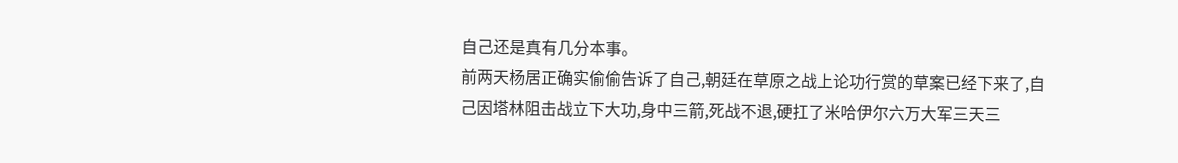自己还是真有几分本事。
前两天杨居正确实偷偷告诉了自己,朝廷在草原之战上论功行赏的草案已经下来了,自己因塔林阻击战立下大功,身中三箭,死战不退,硬扛了米哈伊尔六万大军三天三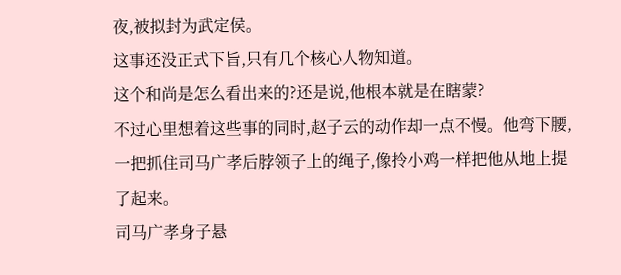夜,被拟封为武定侯。
这事还没正式下旨,只有几个核心人物知道。
这个和尚是怎么看出来的?还是说,他根本就是在瞎蒙?
不过心里想着这些事的同时,赵子云的动作却一点不慢。他弯下腰,一把抓住司马广孝后脖领子上的绳子,像拎小鸡一样把他从地上提了起来。
司马广孝身子悬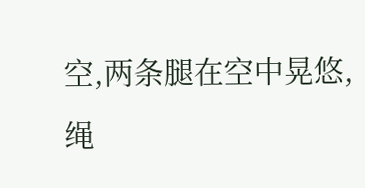空,两条腿在空中晃悠,绳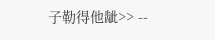子勒得他龇>> --